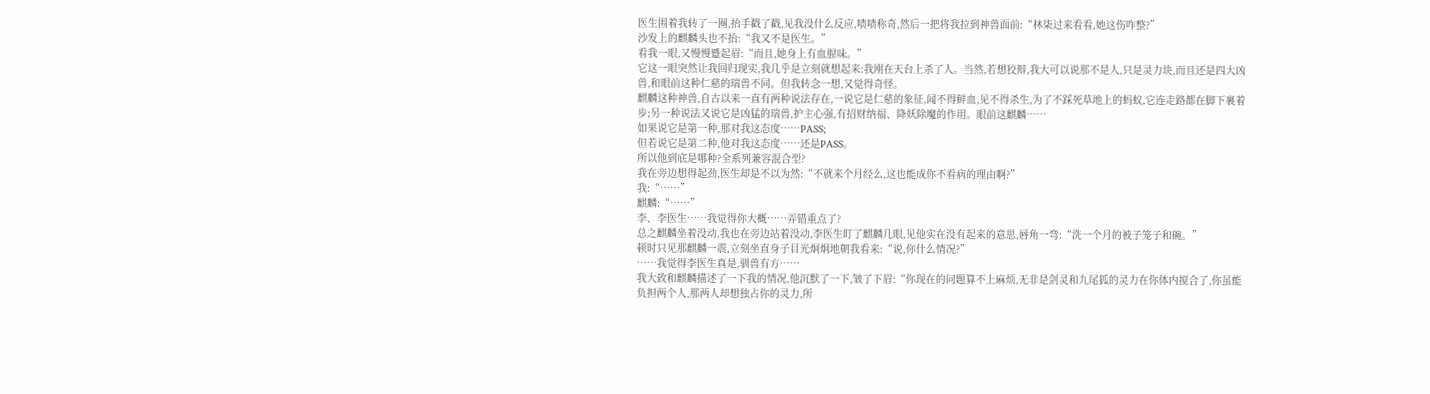医生围着我转了一圈,抬手戳了戳,见我没什么反应,啧啧称奇,然后一把将我拉到神兽面前:“林柒过来看看,她这伤咋整?”
沙发上的麒麟头也不抬:“我又不是医生。”
看我一眼,又慢慢蹙起眉:“而且,她身上有血腥味。”
它这一眼突然让我回归现实,我几乎是立刻就想起来:我刚在天台上杀了人。当然,若想狡辩,我大可以说那不是人,只是灵力块,而且还是四大凶兽,和眼前这种仁慈的瑞兽不同。但我转念一想,又觉得奇怪。
麒麟这种神兽,自古以来一直有两种说法存在,一说它是仁慈的象征,闻不得鲜血,见不得杀生,为了不踩死草地上的蚂蚁,它连走路都在脚下裹着步;另一种说法又说它是凶猛的瑞兽,护主心强,有招财纳福、降妖除魔的作用。眼前这麒麟……
如果说它是第一种,那对我这态度……PASS;
但若说它是第二种,他对我这态度……还是PASS。
所以他到底是哪种?全系列兼容混合型?
我在旁边想得起劲,医生却是不以为然:“不就来个月经么,这也能成你不看病的理由啊?”
我:“……”
麒麟:“……”
李、李医生……我觉得你大概……弄错重点了?
总之麒麟坐着没动,我也在旁边站着没动,李医生盯了麒麟几眼,见他实在没有起来的意思,唇角一弯:“洗一个月的被子笼子和碗。”
顿时只见那麒麟一震,立刻坐直身子目光炯炯地朝我看来:“说,你什么情况?”
……我觉得李医生真是,驯兽有方……
我大致和麒麟描述了一下我的情况,他沉默了一下,皱了下眉:“你现在的问题算不上麻烦,无非是剑灵和九尾狐的灵力在你体内搅合了,你虽能负担两个人,那两人却想独占你的灵力,所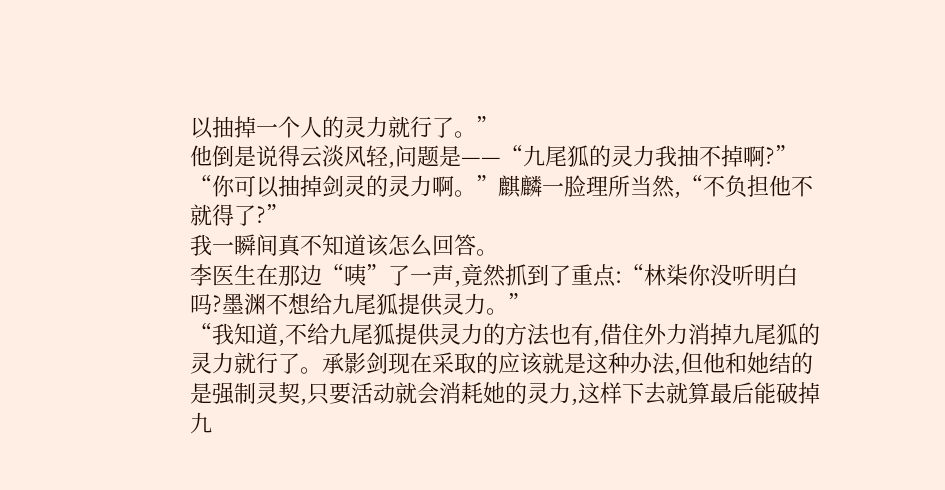以抽掉一个人的灵力就行了。”
他倒是说得云淡风轻,问题是——“九尾狐的灵力我抽不掉啊?”
“你可以抽掉剑灵的灵力啊。”麒麟一脸理所当然,“不负担他不就得了?”
我一瞬间真不知道该怎么回答。
李医生在那边“咦”了一声,竟然抓到了重点:“林柒你没听明白吗?墨渊不想给九尾狐提供灵力。”
“我知道,不给九尾狐提供灵力的方法也有,借住外力消掉九尾狐的灵力就行了。承影剑现在采取的应该就是这种办法,但他和她结的是强制灵契,只要活动就会消耗她的灵力,这样下去就算最后能破掉九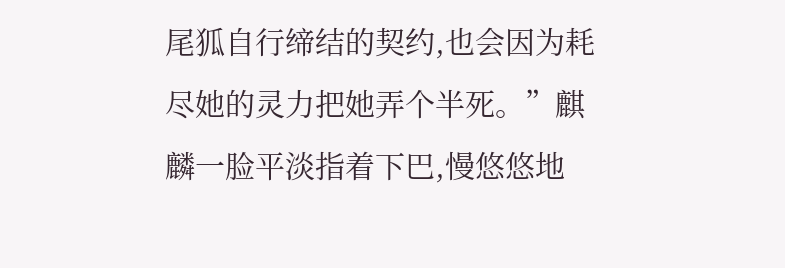尾狐自行缔结的契约,也会因为耗尽她的灵力把她弄个半死。”麒麟一脸平淡指着下巴,慢悠悠地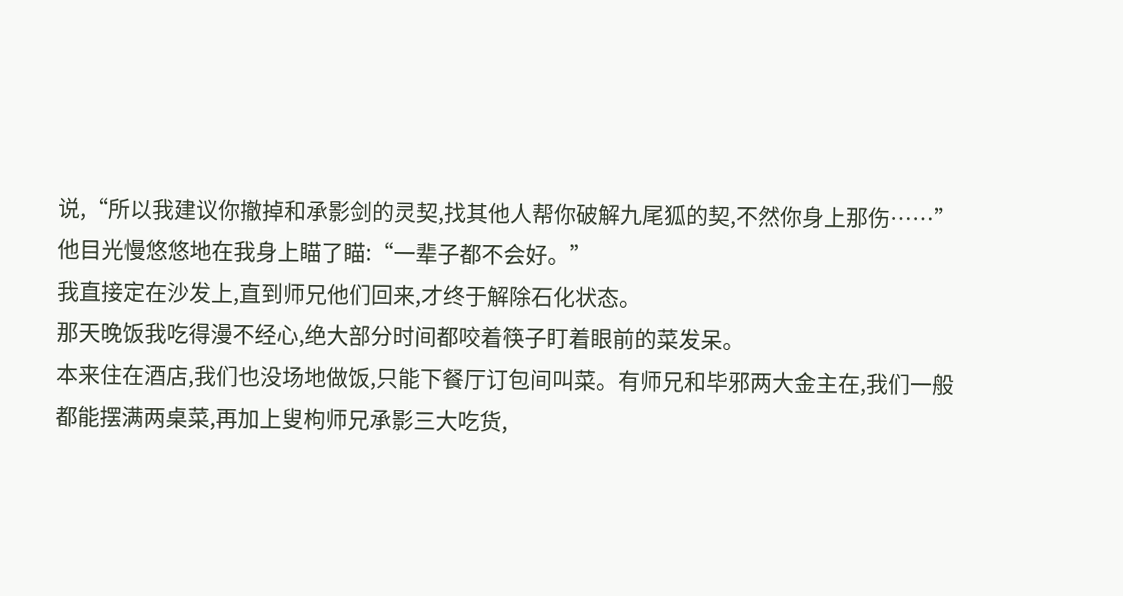说,“所以我建议你撤掉和承影剑的灵契,找其他人帮你破解九尾狐的契,不然你身上那伤……”
他目光慢悠悠地在我身上瞄了瞄:“一辈子都不会好。”
我直接定在沙发上,直到师兄他们回来,才终于解除石化状态。
那天晚饭我吃得漫不经心,绝大部分时间都咬着筷子盯着眼前的菜发呆。
本来住在酒店,我们也没场地做饭,只能下餐厅订包间叫菜。有师兄和毕邪两大金主在,我们一般都能摆满两桌菜,再加上叟枸师兄承影三大吃货,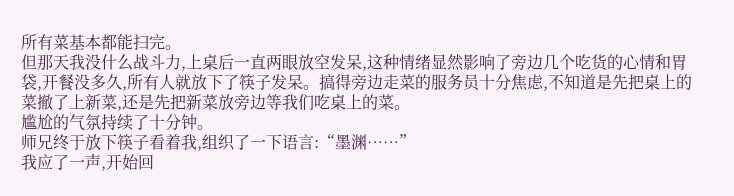所有菜基本都能扫完。
但那天我没什么战斗力,上桌后一直两眼放空发呆,这种情绪显然影响了旁边几个吃货的心情和胃袋,开餐没多久,所有人就放下了筷子发呆。搞得旁边走菜的服务员十分焦虑,不知道是先把桌上的菜撤了上新菜,还是先把新菜放旁边等我们吃桌上的菜。
尴尬的气氛持续了十分钟。
师兄终于放下筷子看着我,组织了一下语言:“墨渊……”
我应了一声,开始回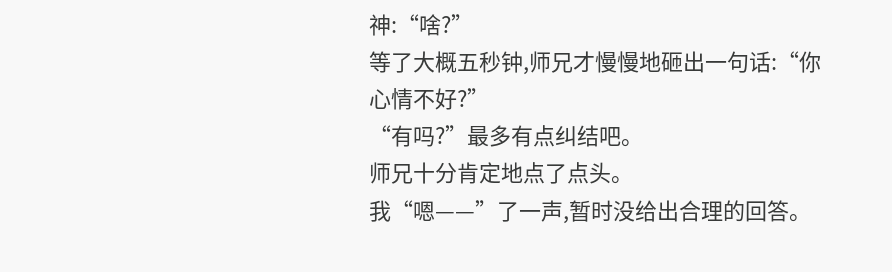神:“啥?”
等了大概五秒钟,师兄才慢慢地砸出一句话:“你心情不好?”
“有吗?”最多有点纠结吧。
师兄十分肯定地点了点头。
我“嗯——”了一声,暂时没给出合理的回答。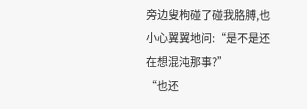旁边叟枸碰了碰我胳膊,也小心翼翼地问:“是不是还在想混沌那事?”
“也还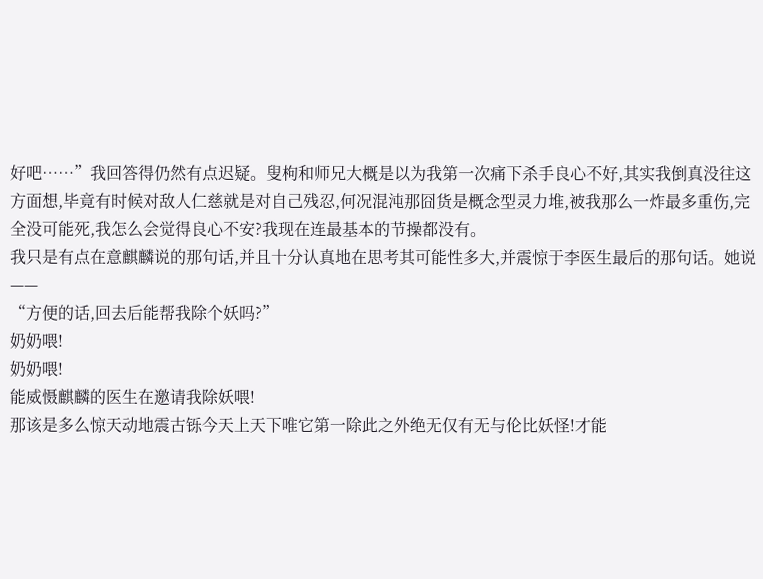好吧……”我回答得仍然有点迟疑。叟枸和师兄大概是以为我第一次痛下杀手良心不好,其实我倒真没往这方面想,毕竟有时候对敌人仁慈就是对自己残忍,何况混沌那囧货是概念型灵力堆,被我那么一炸最多重伤,完全没可能死,我怎么会觉得良心不安?我现在连最基本的节操都没有。
我只是有点在意麒麟说的那句话,并且十分认真地在思考其可能性多大,并震惊于李医生最后的那句话。她说——
“方便的话,回去后能帮我除个妖吗?”
奶奶喂!
奶奶喂!
能威慑麒麟的医生在邀请我除妖喂!
那该是多么惊天动地震古铄今天上天下唯它第一除此之外绝无仅有无与伦比妖怪!才能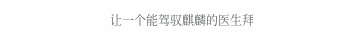让一个能驾驭麒麟的医生拜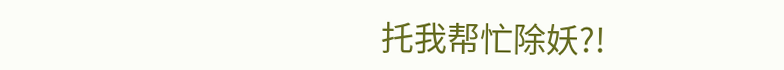托我帮忙除妖?!